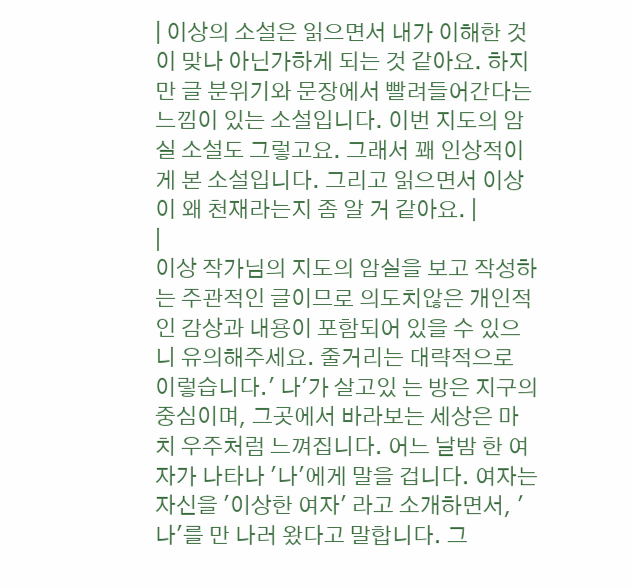| 이상의 소설은 읽으면서 내가 이해한 것이 맞나 아닌가하게 되는 것 같아요. 하지만 글 분위기와 문장에서 빨려들어간다는 느낌이 있는 소설입니다. 이번 지도의 암실 소설도 그렇고요. 그래서 꽤 인상적이게 본 소설입니다. 그리고 읽으면서 이상이 왜 천재라는지 좀 알 거 같아요. |
|
이상 작가님의 지도의 암실을 보고 작성하는 주관적인 글이므로 의도치않은 개인적인 감상과 내용이 포함되어 있을 수 있으니 유의해주세요. 줄거리는 대략적으로 이렇습니다.' 나'가 살고있 는 방은 지구의 중심이며, 그곳에서 바라보는 세상은 마치 우주처럼 느껴집니다. 어느 날밤 한 여자가 나타나 '나'에게 말을 겁니다. 여자는 자신을 '이상한 여자' 라고 소개하면서, '나'를 만 나러 왔다고 말합니다. 그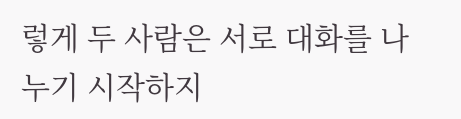렇게 두 사람은 서로 대화를 나누기 시작하지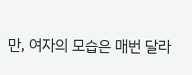만, 여자의 모습은 매번 달라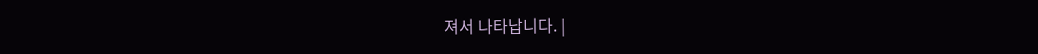져서 나타납니다. |